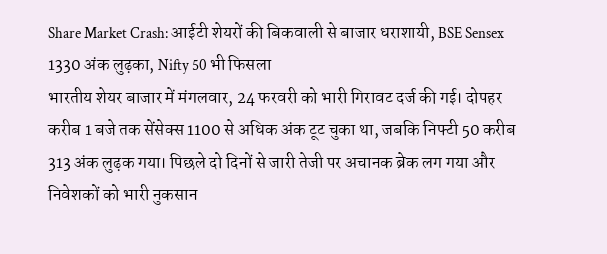Share Market Crash: आईटी शेयरों की बिकवाली से बाजार धराशायी, BSE Sensex 1330 अंक लुढ़का, Nifty 50 भी फिसला
भारतीय शेयर बाजार में मंगलवार, 24 फरवरी को भारी गिरावट दर्ज की गई। दोपहर करीब 1 बजे तक सेंसेक्स 1100 से अधिक अंक टूट चुका था, जबकि निफ्टी 50 करीब 313 अंक लुढ़क गया। पिछले दो दिनों से जारी तेजी पर अचानक ब्रेक लग गया और निवेशकों को भारी नुकसान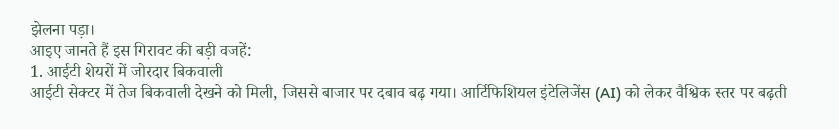झेलना पड़ा।
आइए जानते हैं इस गिरावट की बड़ी वजहें:
1. आईटी शेयरों में जोरदार बिकवाली
आईटी सेक्टर में तेज बिकवाली देखने को मिली, जिससे बाजार पर दबाव बढ़ गया। आर्टिफिशियल इंटेलिजेंस (AI) को लेकर वैश्विक स्तर पर बढ़ती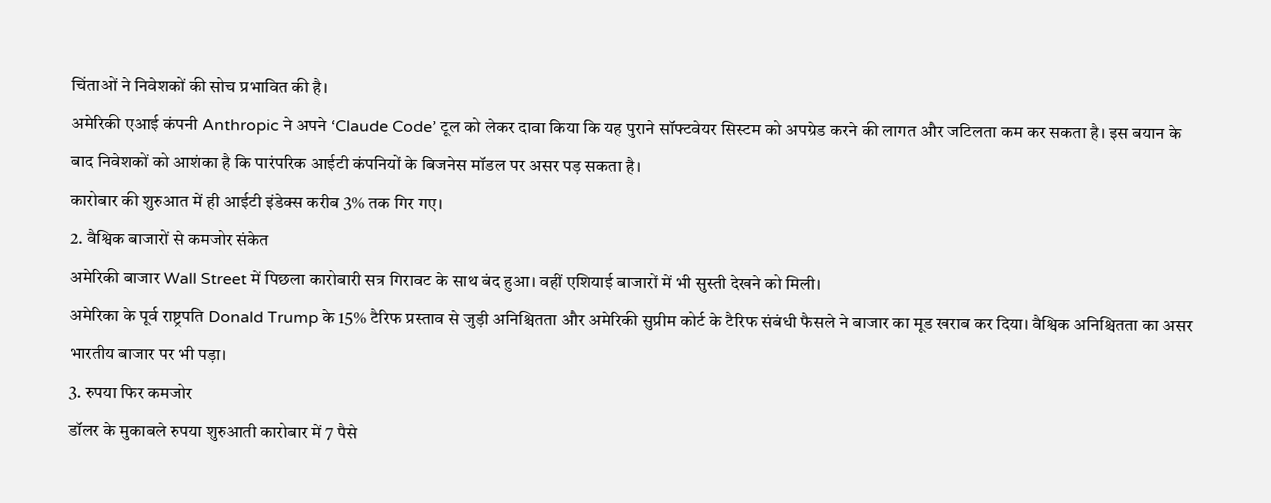चिंताओं ने निवेशकों की सोच प्रभावित की है।
अमेरिकी एआई कंपनी Anthropic ने अपने ‘Claude Code’ टूल को लेकर दावा किया कि यह पुराने सॉफ्टवेयर सिस्टम को अपग्रेड करने की लागत और जटिलता कम कर सकता है। इस बयान के बाद निवेशकों को आशंका है कि पारंपरिक आईटी कंपनियों के बिजनेस मॉडल पर असर पड़ सकता है।
कारोबार की शुरुआत में ही आईटी इंडेक्स करीब 3% तक गिर गए।
2. वैश्विक बाजारों से कमजोर संकेत
अमेरिकी बाजार Wall Street में पिछला कारोबारी सत्र गिरावट के साथ बंद हुआ। वहीं एशियाई बाजारों में भी सुस्ती देखने को मिली।
अमेरिका के पूर्व राष्ट्रपति Donald Trump के 15% टैरिफ प्रस्ताव से जुड़ी अनिश्चितता और अमेरिकी सुप्रीम कोर्ट के टैरिफ संबंधी फैसले ने बाजार का मूड खराब कर दिया। वैश्विक अनिश्चितता का असर भारतीय बाजार पर भी पड़ा।
3. रुपया फिर कमजोर
डॉलर के मुकाबले रुपया शुरुआती कारोबार में 7 पैसे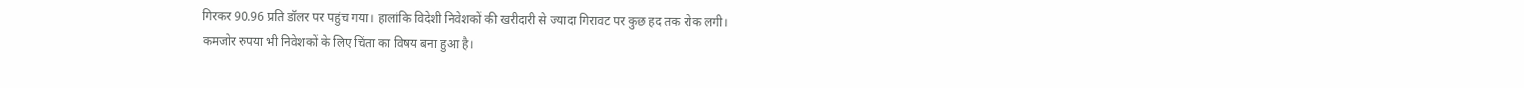गिरकर 90.96 प्रति डॉलर पर पहुंच गया। हालांकि विदेशी निवेशकों की खरीदारी से ज्यादा गिरावट पर कुछ हद तक रोक लगी।
कमजोर रुपया भी निवेशकों के लिए चिंता का विषय बना हुआ है।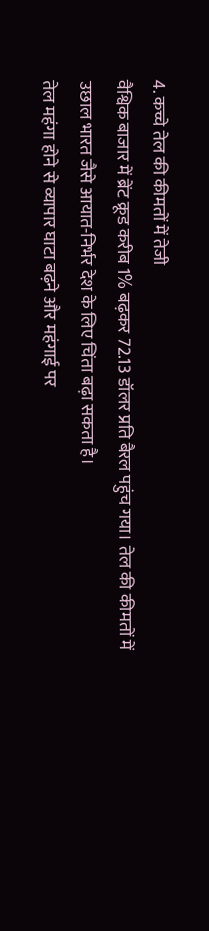4. कच्चे तेल की कीमतों में तेजी
वैश्विक बाजार में ब्रेंट क्रूड करीब 1% बढ़कर 72.13 डॉलर प्रति बैरल पहुंच गया। तेल की कीमतों में उछाल भारत जैसे आयात-निर्भर देश के लिए चिंता बढ़ा सकता है।
तेल महंगा होने से व्यापार घाटा बढ़ने और महंगाई पर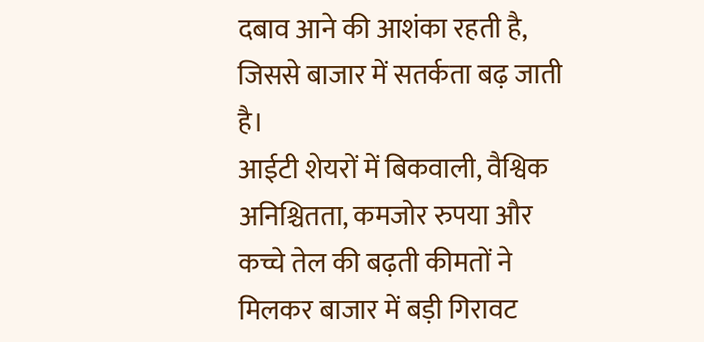दबाव आने की आशंका रहती है, जिससे बाजार में सतर्कता बढ़ जाती है।
आईटी शेयरों में बिकवाली, वैश्विक अनिश्चितता, कमजोर रुपया और कच्चे तेल की बढ़ती कीमतों ने मिलकर बाजार में बड़ी गिरावट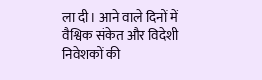ला दी। आने वाले दिनों में वैश्विक संकेत और विदेशी निवेशकों की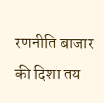रणनीति बाजार की दिशा तय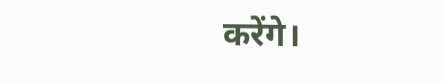करेंगे।